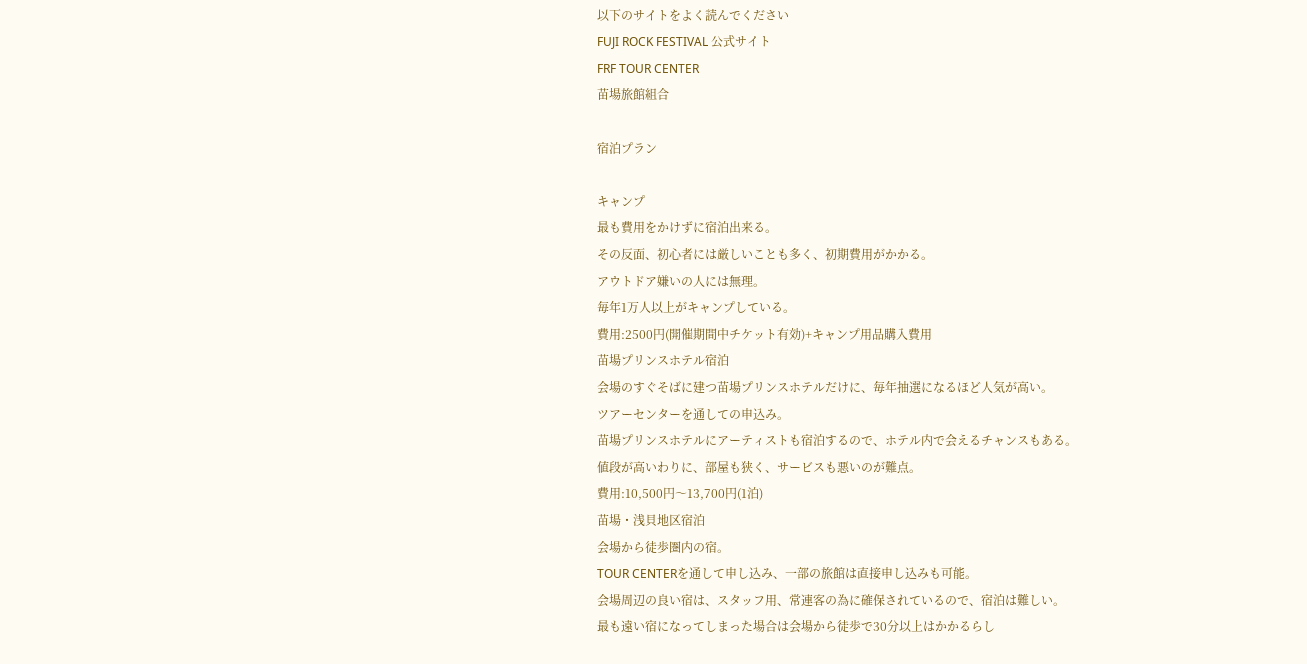以下のサイトをよく読んでください
FUJI ROCK FESTIVAL 公式サイト
FRF TOUR CENTER
苗場旅館組合

宿泊プラン

キャンプ
最も費用をかけずに宿泊出来る。
その反面、初心者には厳しいことも多く、初期費用がかかる。
アウトドア嫌いの人には無理。
毎年1万人以上がキャンプしている。
費用:2500円(開催期間中チケット有効)+キャンプ用品購入費用
苗場プリンスホテル宿泊
会場のすぐそばに建つ苗場プリンスホテルだけに、毎年抽選になるほど人気が高い。
ツアーセンターを通しての申込み。
苗場プリンスホテルにアーティストも宿泊するので、ホテル内で会えるチャンスもある。
値段が高いわりに、部屋も狭く、サービスも悪いのが難点。
費用:10,500円〜13,700円(1泊)
苗場・浅貝地区宿泊
会場から徒歩圏内の宿。
TOUR CENTERを通して申し込み、一部の旅館は直接申し込みも可能。
会場周辺の良い宿は、スタッフ用、常連客の為に確保されているので、宿泊は難しい。
最も遠い宿になってしまった場合は会場から徒歩で30分以上はかかるらし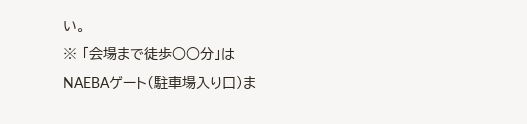い。
※ 「会場まで徒歩○○分」はNAEBAゲート(駐車場入り口)ま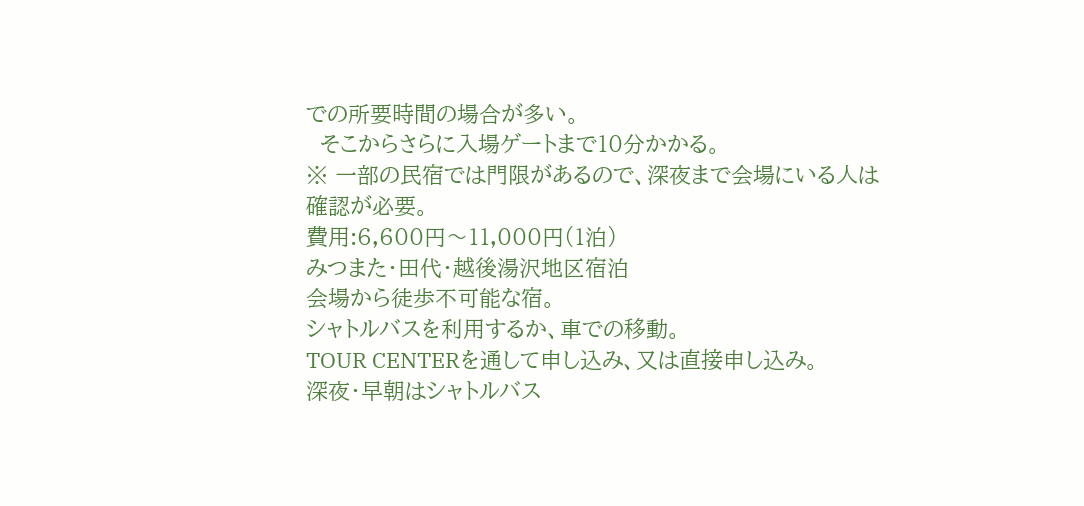での所要時間の場合が多い。
  そこからさらに入場ゲートまで10分かかる。
※ 一部の民宿では門限があるので、深夜まで会場にいる人は確認が必要。
費用:6,600円〜11,000円(1泊)
みつまた・田代・越後湯沢地区宿泊
会場から徒歩不可能な宿。
シャトルバスを利用するか、車での移動。
TOUR CENTERを通して申し込み、又は直接申し込み。
深夜・早朝はシャトルバス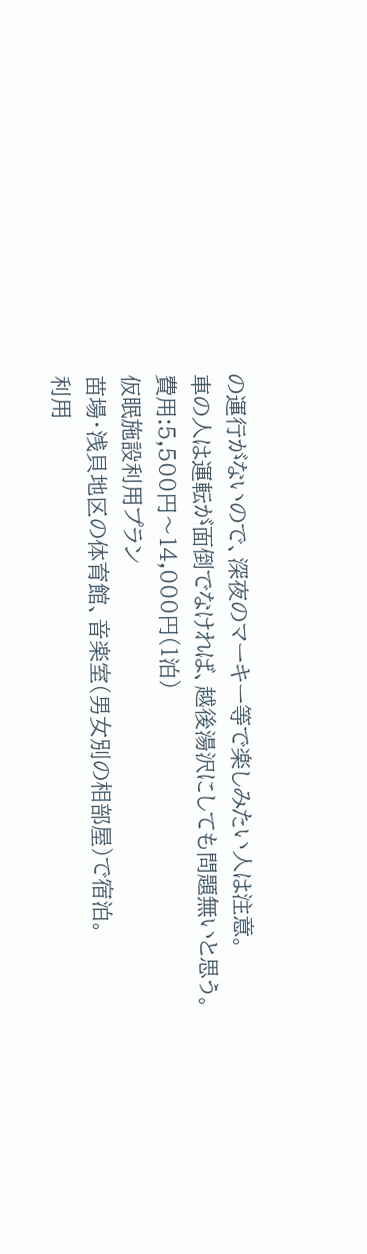の運行がないので、深夜のマーキー等で楽しみたい人は注意。
車の人は運転が面倒でなければ、越後湯沢にしても問題無いと思う。
費用:5,500円〜14,000円(1泊)
仮眠施設利用プラン
苗場・浅貝地区の体育館、音楽室(男女別の相部屋)で宿泊。
利用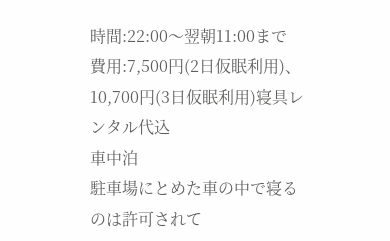時間:22:00〜翌朝11:00まで
費用:7,500円(2日仮眠利用)、10,700円(3日仮眠利用)寝具レンタル代込
車中泊
駐車場にとめた車の中で寝るのは許可されて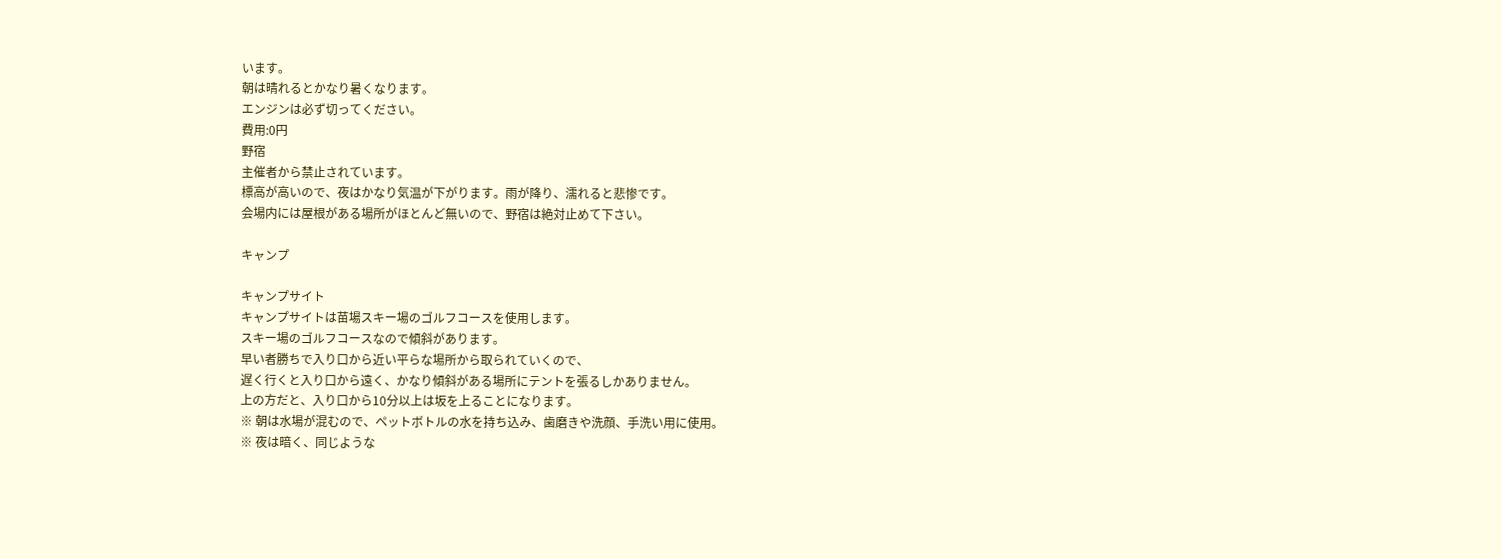います。
朝は晴れるとかなり暑くなります。
エンジンは必ず切ってください。
費用:0円
野宿
主催者から禁止されています。
標高が高いので、夜はかなり気温が下がります。雨が降り、濡れると悲惨です。
会場内には屋根がある場所がほとんど無いので、野宿は絶対止めて下さい。

キャンプ

キャンプサイト
キャンプサイトは苗場スキー場のゴルフコースを使用します。
スキー場のゴルフコースなので傾斜があります。
早い者勝ちで入り口から近い平らな場所から取られていくので、
遅く行くと入り口から遠く、かなり傾斜がある場所にテントを張るしかありません。
上の方だと、入り口から10分以上は坂を上ることになります。
※ 朝は水場が混むので、ペットボトルの水を持ち込み、歯磨きや洗顔、手洗い用に使用。
※ 夜は暗く、同じような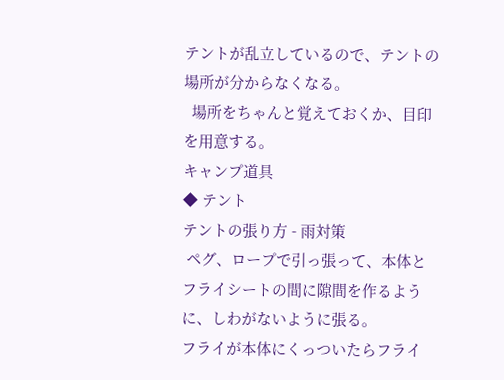テントが乱立しているので、テントの場所が分からなくなる。
  場所をちゃんと覚えておくか、目印を用意する。
キャンプ道具
◆ テント
テントの張り方 - 雨対策
 ペグ、ロープで引っ張って、本体とフライシートの間に隙間を作るように、しわがないように張る。
フライが本体にくっついたらフライ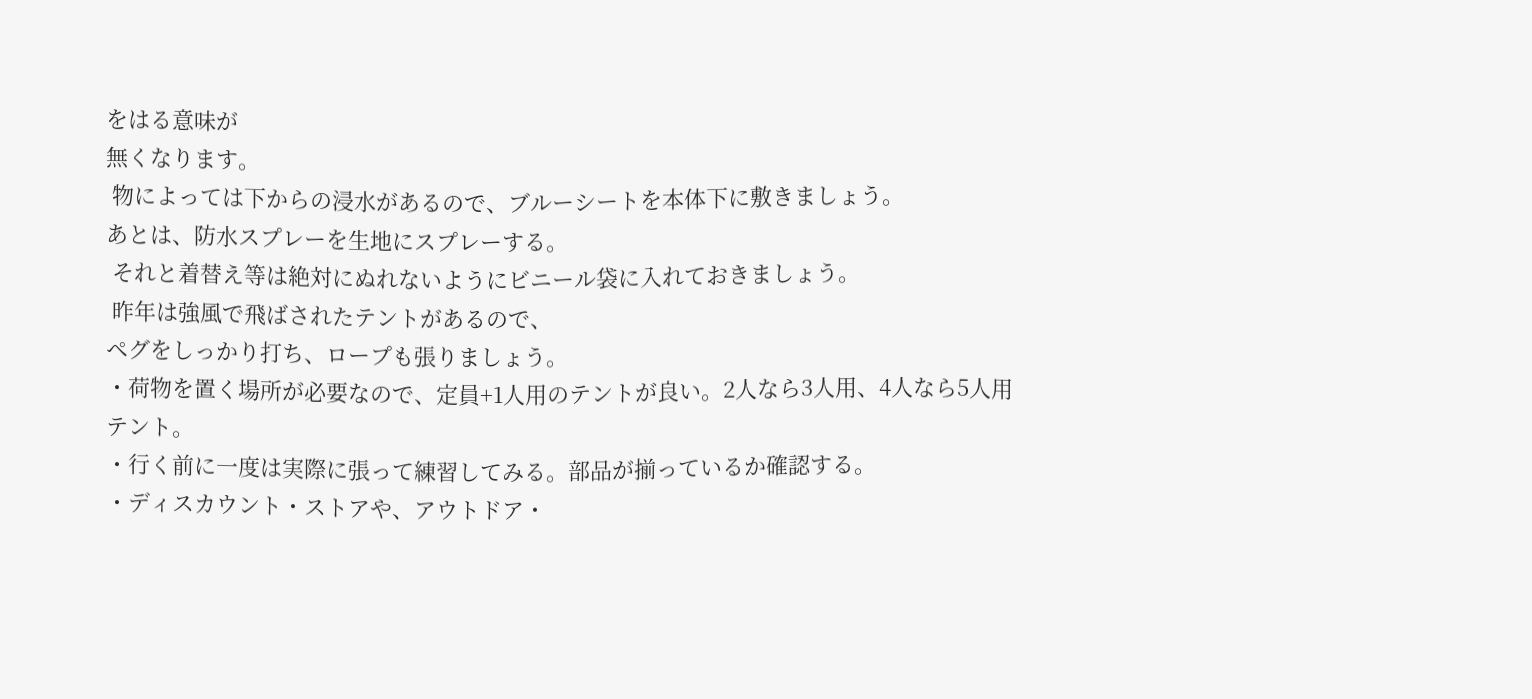をはる意味が
無くなります。
 物によっては下からの浸水があるので、ブルーシートを本体下に敷きましょう。
あとは、防水スプレーを生地にスプレーする。
 それと着替え等は絶対にぬれないようにビニール袋に入れておきましょう。
 昨年は強風で飛ばされたテントがあるので、
ペグをしっかり打ち、ロープも張りましょう。
・荷物を置く場所が必要なので、定員+1人用のテントが良い。2人なら3人用、4人なら5人用テント。
・行く前に一度は実際に張って練習してみる。部品が揃っているか確認する。
・ディスカウント・ストアや、アウトドア・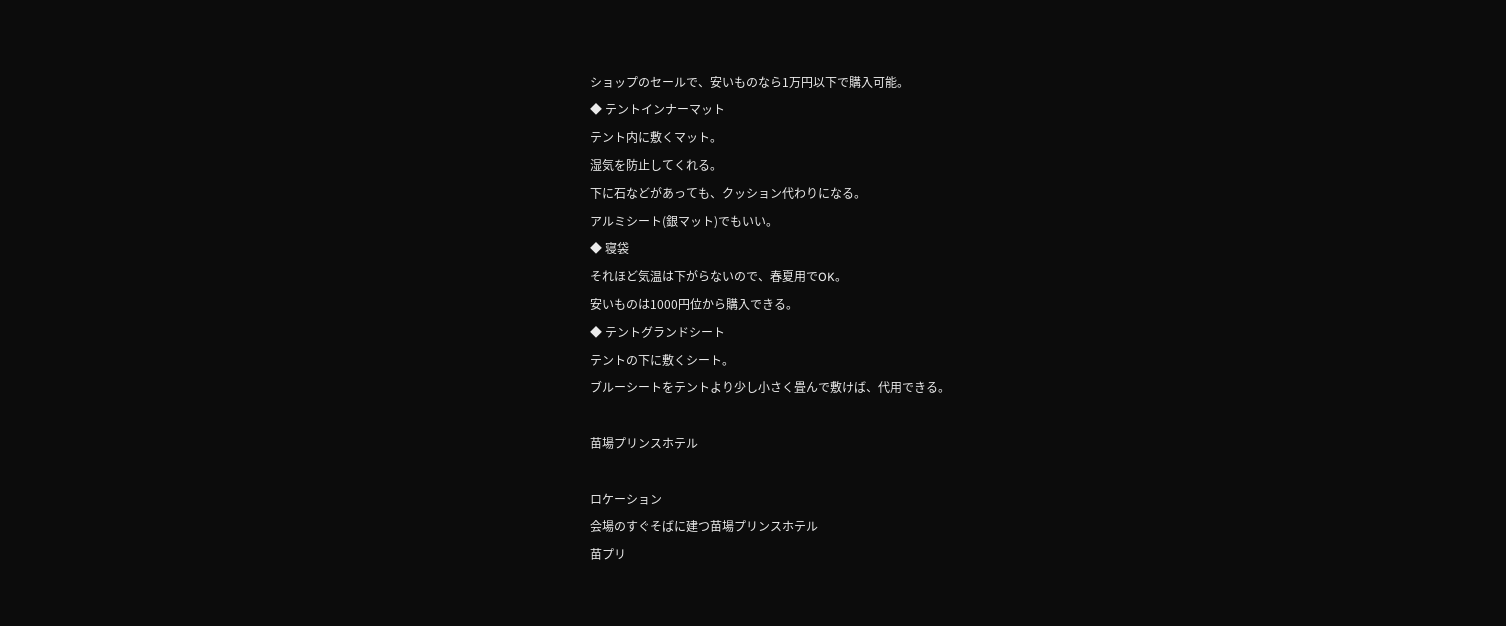ショップのセールで、安いものなら1万円以下で購入可能。
◆ テントインナーマット
テント内に敷くマット。
湿気を防止してくれる。
下に石などがあっても、クッション代わりになる。
アルミシート(銀マット)でもいい。
◆ 寝袋
それほど気温は下がらないので、春夏用でOK。
安いものは1000円位から購入できる。
◆ テントグランドシート
テントの下に敷くシート。
ブルーシートをテントより少し小さく畳んで敷けば、代用できる。

苗場プリンスホテル

ロケーション
会場のすぐそばに建つ苗場プリンスホテル
苗プリ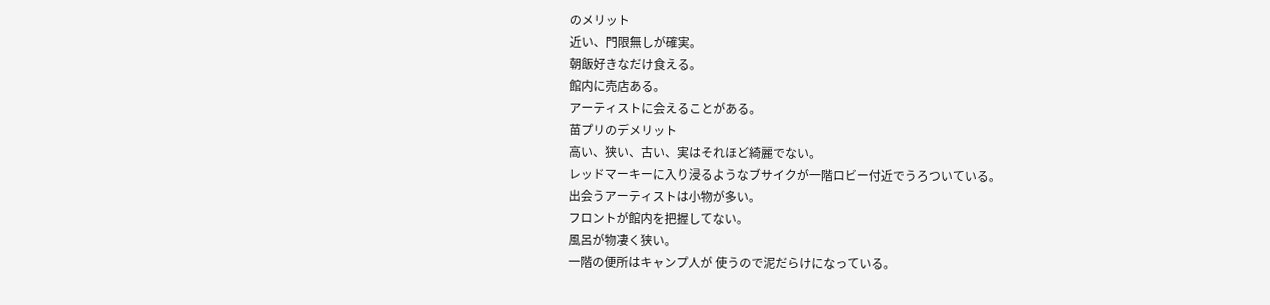のメリット
近い、門限無しが確実。
朝飯好きなだけ食える。
館内に売店ある。
アーティストに会えることがある。
苗プリのデメリット
高い、狭い、古い、実はそれほど綺麗でない。
レッドマーキーに入り浸るようなブサイクが一階ロビー付近でうろついている。
出会うアーティストは小物が多い。
フロントが館内を把握してない。
風呂が物凄く狭い。
一階の便所はキャンプ人が 使うので泥だらけになっている。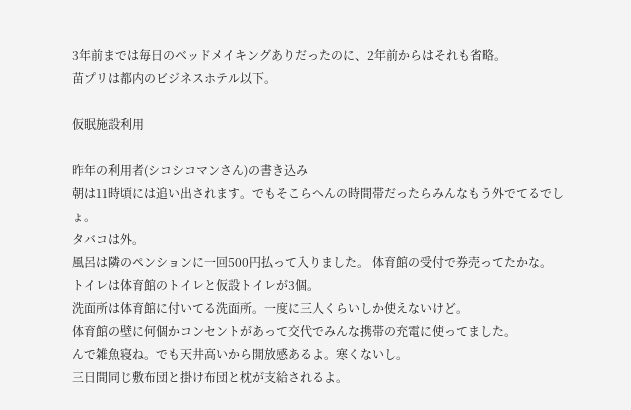3年前までは毎日のベッドメイキングありだったのに、2年前からはそれも省略。
苗プリは都内のビジネスホテル以下。

仮眠施設利用

昨年の利用者(シコシコマンさん)の書き込み
朝は11時頃には追い出されます。でもそこらへんの時間帯だったらみんなもう外でてるでしょ。
タバコは外。
風呂は隣のペンションに一回500円払って入りました。 体育館の受付で券売ってたかな。
トイレは体育館のトイレと仮設トイレが3個。
洗面所は体育館に付いてる洗面所。一度に三人くらいしか使えないけど。
体育館の壁に何個かコンセントがあって交代でみんな携帯の充電に使ってました。
んで雑魚寝ね。でも天井高いから開放感あるよ。寒くないし。
三日間同じ敷布団と掛け布団と枕が支給されるよ。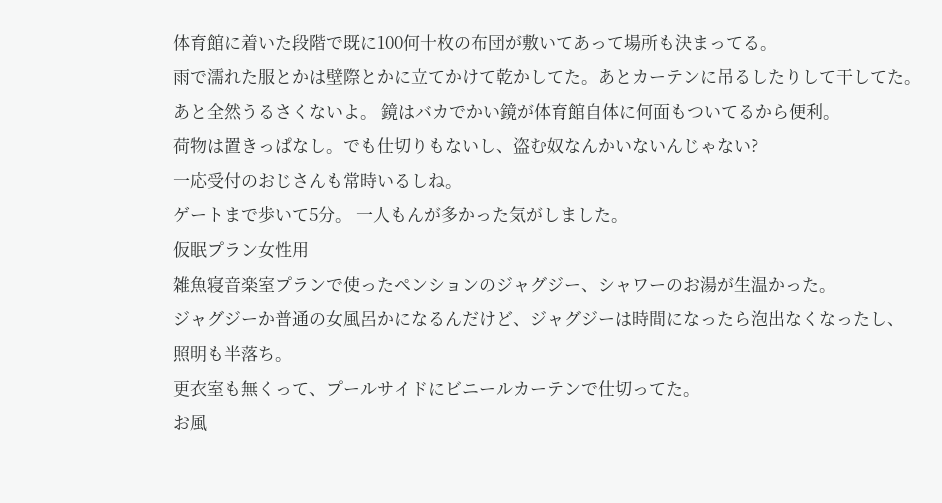体育館に着いた段階で既に100何十枚の布団が敷いてあって場所も決まってる。
雨で濡れた服とかは壁際とかに立てかけて乾かしてた。あとカーテンに吊るしたりして干してた。
あと全然うるさくないよ。 鏡はバカでかい鏡が体育館自体に何面もついてるから便利。
荷物は置きっぱなし。でも仕切りもないし、盗む奴なんかいないんじゃない?
一応受付のおじさんも常時いるしね。
ゲートまで歩いて5分。 一人もんが多かった気がしました。
仮眠プラン女性用
雑魚寝音楽室プランで使ったペンションのジャグジー、シャワーのお湯が生温かった。
ジャグジーか普通の女風呂かになるんだけど、ジャグジーは時間になったら泡出なくなったし、
照明も半落ち。
更衣室も無くって、プールサイドにビニールカーテンで仕切ってた。
お風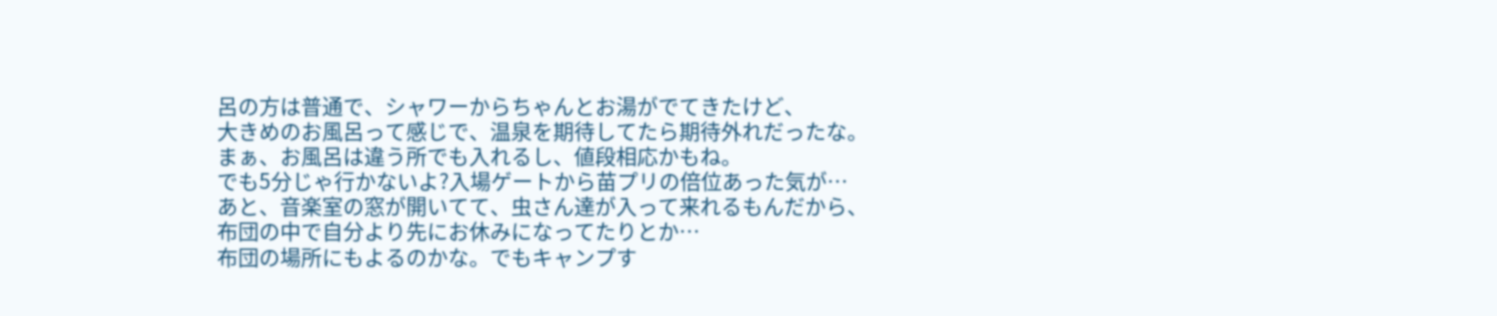呂の方は普通で、シャワーからちゃんとお湯がでてきたけど、
大きめのお風呂って感じで、温泉を期待してたら期待外れだったな。
まぁ、お風呂は違う所でも入れるし、値段相応かもね。
でも5分じゃ行かないよ?入場ゲートから苗プリの倍位あった気が…
あと、音楽室の窓が開いてて、虫さん達が入って来れるもんだから、
布団の中で自分より先にお休みになってたりとか…
布団の場所にもよるのかな。でもキャンプす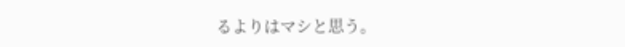るよりはマシと思う。